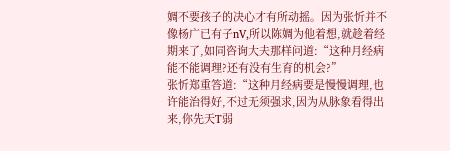婤不要孩子的决心才有所动摇。因为张忻并不像杨广已有子nV,所以陈婤为他着想,就趁着经期来了,如同咨询大夫那样问道:“这种月经病能不能调理?还有没有生育的机会?”
张忻郑重答道:“这种月经病要是慢慢调理,也许能治得好,不过无须强求,因为从脉象看得出来,你先天T弱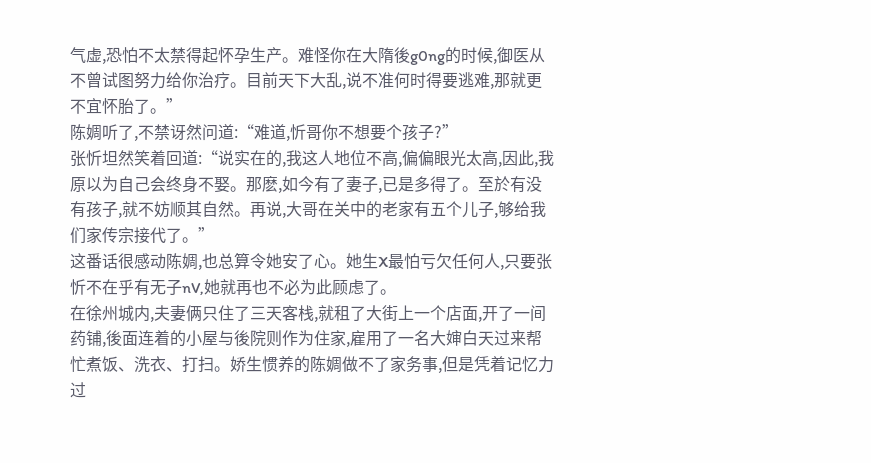气虚,恐怕不太禁得起怀孕生产。难怪你在大隋後g0ng的时候,御医从不曾试图努力给你治疗。目前天下大乱,说不准何时得要逃难,那就更不宜怀胎了。”
陈婤听了,不禁讶然问道:“难道,忻哥你不想要个孩子?”
张忻坦然笑着回道:“说实在的,我这人地位不高,偏偏眼光太高,因此,我原以为自己会终身不娶。那麽,如今有了妻子,已是多得了。至於有没有孩子,就不妨顺其自然。再说,大哥在关中的老家有五个儿子,够给我们家传宗接代了。”
这番话很感动陈婤,也总算令她安了心。她生X最怕亏欠任何人,只要张忻不在乎有无子nV,她就再也不必为此顾虑了。
在徐州城内,夫妻俩只住了三天客栈,就租了大街上一个店面,开了一间药铺,後面连着的小屋与後院则作为住家,雇用了一名大婶白天过来帮忙煮饭、洗衣、打扫。娇生惯养的陈婤做不了家务事,但是凭着记忆力过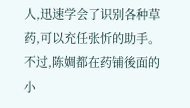人,迅速学会了识别各种草药,可以充任张忻的助手。
不过,陈婤都在药铺後面的小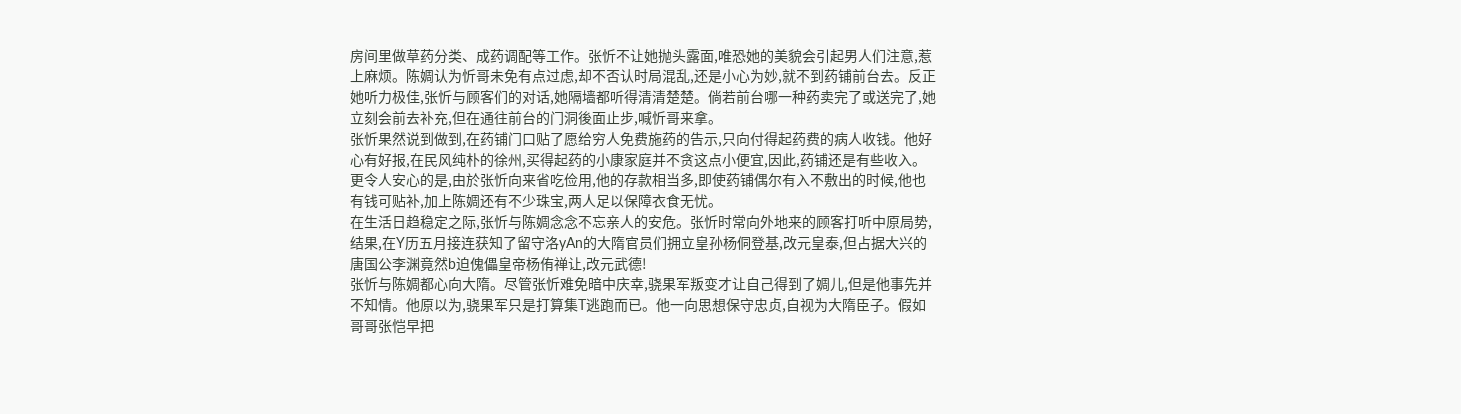房间里做草药分类、成药调配等工作。张忻不让她抛头露面,唯恐她的美貌会引起男人们注意,惹上麻烦。陈婤认为忻哥未免有点过虑,却不否认时局混乱,还是小心为妙,就不到药铺前台去。反正她听力极佳,张忻与顾客们的对话,她隔墙都听得清清楚楚。倘若前台哪一种药卖完了或送完了,她立刻会前去补充,但在通往前台的门洞後面止步,喊忻哥来拿。
张忻果然说到做到,在药铺门口贴了愿给穷人免费施药的告示,只向付得起药费的病人收钱。他好心有好报,在民风纯朴的徐州,买得起药的小康家庭并不贪这点小便宜,因此,药铺还是有些收入。更令人安心的是,由於张忻向来省吃俭用,他的存款相当多,即使药铺偶尔有入不敷出的时候,他也有钱可贴补,加上陈婤还有不少珠宝,两人足以保障衣食无忧。
在生活日趋稳定之际,张忻与陈婤念念不忘亲人的安危。张忻时常向外地来的顾客打听中原局势,结果,在Y历五月接连获知了留守洛yAn的大隋官员们拥立皇孙杨侗登基,改元皇泰,但占据大兴的唐国公李渊竟然b迫傀儡皇帝杨侑禅让,改元武德!
张忻与陈婤都心向大隋。尽管张忻难免暗中庆幸,骁果军叛变才让自己得到了婤儿,但是他事先并不知情。他原以为,骁果军只是打算集T逃跑而已。他一向思想保守忠贞,自视为大隋臣子。假如哥哥张恺早把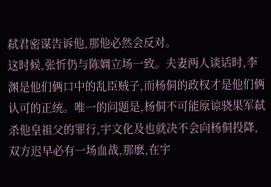弑君密谋告诉他,那他必然会反对。
这时候,张忻仍与陈婤立场一致。夫妻两人谈话时,李渊是他们俩口中的乱臣贼子,而杨侗的政权才是他们俩认可的正统。唯一的问题是,杨侗不可能原谅骁果军弑杀他皇祖父的罪行,宇文化及也就决不会向杨侗投降,双方迟早必有一场血战,那麽,在宇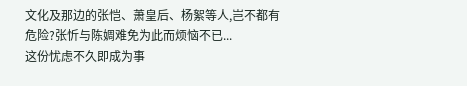文化及那边的张恺、萧皇后、杨絮等人,岂不都有危险?张忻与陈婤难免为此而烦恼不已...
这份忧虑不久即成为事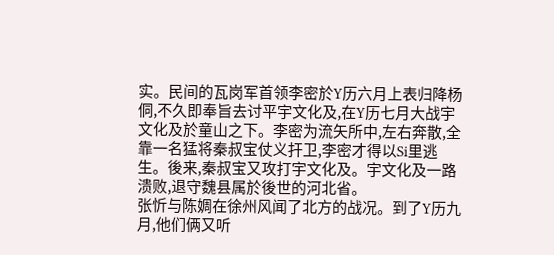实。民间的瓦岗军首领李密於Y历六月上表归降杨侗,不久即奉旨去讨平宇文化及,在Y历七月大战宇文化及於童山之下。李密为流矢所中,左右奔散,全靠一名猛将秦叔宝仗义扞卫,李密才得以Si里逃生。後来,秦叔宝又攻打宇文化及。宇文化及一路溃败,退守魏县属於後世的河北省。
张忻与陈婤在徐州风闻了北方的战况。到了Y历九月,他们俩又听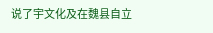说了宇文化及在魏县自立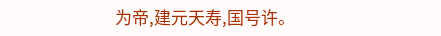为帝,建元天寿,国号许。